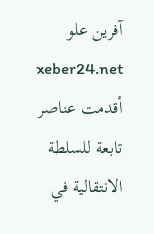آفرين علو xeber24.net
أقدمت عناصر تابعة للسلطة الانتقالية في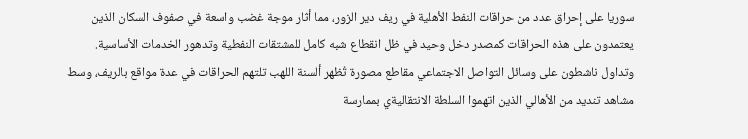سوريا على إحراق عدد من حراقات النفط الأهلية في ريف دير الزور، مما أثار موجة غضب واسعة في صفوف السكان الذين يعتمدون على هذه الحراقات كمصدر دخل وحيد في ظل انقطاع شبه كامل للمشتقات النفطية وتدهور الخدمات الأساسية.
وتداول ناشطون على وسائل التواصل الاجتماعي مقاطع مصورة تُظهر ألسنة اللهب تلتهم الحراقات في عدة مواقع بالريف، وسط مشاهد تنديد من الأهالي الذين اتهموا السلطة الانتقاليةي بممارسة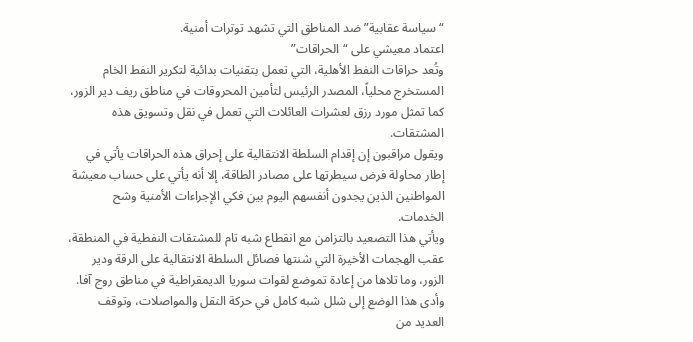“سياسة عقابية” ضد المناطق التي تشهد توترات أمنية.
اعتماد معيشي على “الحراقات”
وتُعد حراقات النفط الأهلية، التي تعمل بتقنيات بدائية لتكرير النفط الخام المستخرج محلياً، المصدر الرئيس لتأمين المحروقات في مناطق ريف دير الزور، كما تمثل مورد رزق لعشرات العائلات التي تعمل في نقل وتسويق هذه المشتقات.
ويقول مراقبون إن إقدام السلطة الانتقالية على إحراق هذه الحراقات يأتي في إطار محاولة فرض سيطرتها على مصادر الطاقة، إلا أنه يأتي على حساب معيشة المواطنين الذين يجدون أنفسهم اليوم بين فكي الإجراءات الأمنية وشح الخدمات.
ويأتي هذا التصعيد بالتزامن مع انقطاع شبه تام للمشتقات النفطية في المنطقة، عقب الهجمات الأخيرة التي شنتها فصائل السلطة الانتقالية على الرقة ودير الزور، وما تلاها من إعادة تموضع لقوات سوريا الديمقراطية في مناطق روج آفا.
وأدى هذا الوضع إلى شلل شبه كامل في حركة النقل والمواصلات، وتوقف العديد من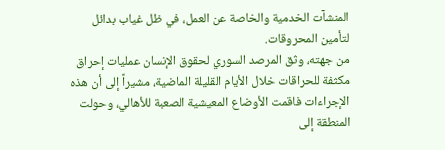المنشآت الخدمية والخاصة عن العمل، في ظل غياب بدائل لتأمين المحروقات.
من جهته، وثق المرصد السوري لحقوق الإنسان عمليات إحراق مكثفة للحراقات خلال الأيام القليلة الماضية، مشيراً إلى أن هذه الإجراءات فاقمت الأوضاع المعيشية الصعبة للأهالي، وحولت المنطقة إلى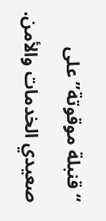“قنبلة موقوتة” على صعيدي الخدمات والأمن.